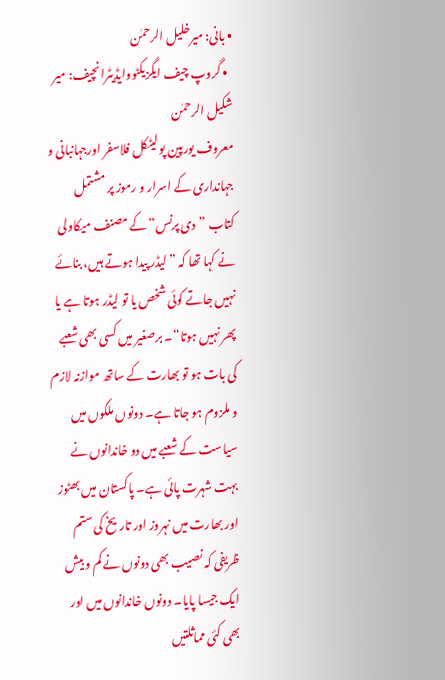• بانی: میرخلیل الرحمٰن
  • گروپ چیف ایگزیکٹووایڈیٹرانچیف: میر شکیل الرحمٰن
معروف یورپین پولیٹکل فلاسفر اورجہانبانی و جہانداری کے اسرار و رموز پر مشتمل کتاب ”دی پرنس“ کے مصنف میکاولی نے کہا تھا کہ ”لیڈر پیدا ہوتے ہیں، بنائے نہیں جاتے کوئی شخص یا تو لیڈر ہوتا ہے یا پھر نہیں ہوتا“۔ برصغیر میں کسی بھی شعبے کی بات ہو تو بھارت کے ساتھ موازنہ لازم و ملزوم ہو جاتا ہے۔ دونوں ملکوں میں سیاست کے شعبے میں دو خاندانوں نے بہت شہرت پائی ہے۔ پاکستان میں بھٹوز اور بھارت میں نہروز اور تاریخ کی ستم ظریفی کہ نصیب بھی دونوں نے کم و بیش ایک جیسا پایا۔ دونوں خاندانوں میں اور بھی کئی مماثلتیں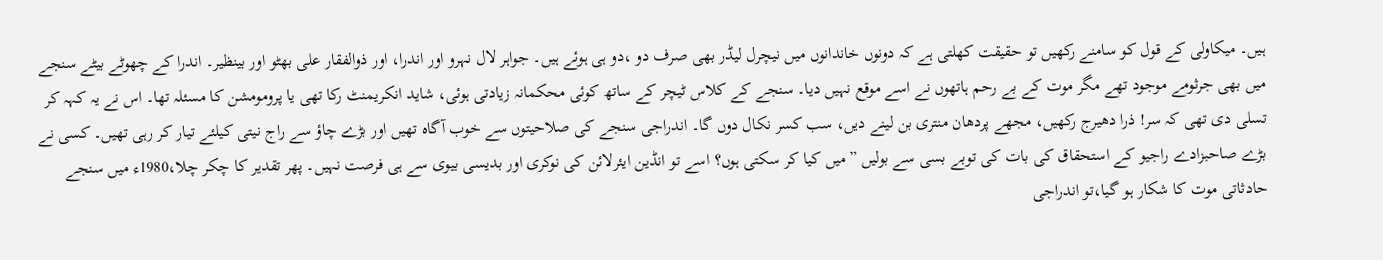ہیں۔ میکاولی کے قول کو سامنے رکھیں تو حقیقت کھلتی ہے کہ دونوں خاندانوں میں نیچرل لیڈر بھی صرف دو ،دو ہی ہوئے ہیں۔ جواہر لال نہرو اور اندرا، اور ذوالفقار علی بھٹو اور بینظیر۔ اندرا کے چھوٹے بیٹے سنجے میں بھی جرثومے موجود تھے مگر موت کے بے رحم ہاتھوں نے اسے موقع نہیں دیا۔ سنجے کے کلاس ٹیچر کے ساتھ کوئی محکمانہ زیادتی ہوئی، شاید انکریمنٹ رکا تھی یا پرومومشن کا مسئلہ تھا۔ اس نے یہ کہہ کر تسلی دی تھی کہ سر! ذرا دھیرج رکھیں، مجھے پردھان منتری بن لینے دیں، سب کسر نکال دوں گا۔ اندراجی سنجے کی صلاحیتوں سے خوب آگاہ تھیں اور بڑے چاؤ سے راج نیتی کیلئے تیار کر رہی تھیں۔ کسی نے بڑے صاحبزادے راجیو کے استحقاق کی بات کی توبے بسی سے بولیں ”میں کیا کر سکتی ہوں؟ اسے تو انڈین ایئرلائن کی نوکری اور بدیسی بیوی سے ہی فرصت نہیں۔ پھر تقدیر کا چکر چلا،1980ء میں سنجے حادثاتی موت کا شکار ہو گیا،تو اندراجی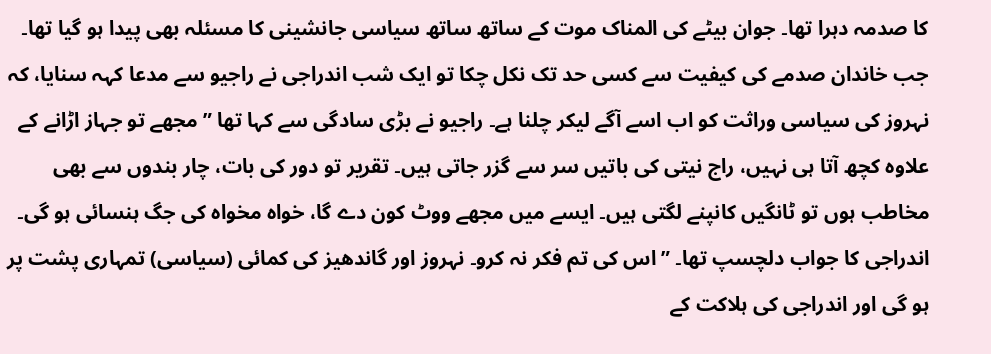کا صدمہ دہرا تھا۔ جوان بیٹے کی المناک موت کے ساتھ ساتھ سیاسی جانشینی کا مسئلہ بھی پیدا ہو گیا تھا۔ جب خاندان صدمے کی کیفیت سے کسی حد تک نکل چکا تو ایک شب اندراجی نے راجیو سے مدعا کہہ سنایا، کہ نہروز کی سیاسی وراثت کو اب اسے آگے لیکر چلنا ہے۔ راجیو نے بڑی سادگی سے کہا تھا ”مجھے تو جہاز اڑانے کے علاوہ کچھ آتا ہی نہیں، راج نیتی کی باتیں سر سے گزر جاتی ہیں۔ تقریر تو دور کی بات، چار بندوں سے بھی مخاطب ہوں تو ٹانگیں کانپنے لگتی ہیں۔ ایسے میں مجھے ووٹ کون دے گا، خواہ مخواہ کی جگ ہنسائی ہو گی۔ اندراجی کا جواب دلچسپ تھا۔ ”اس کی تم فکر نہ کرو۔ نہروز اور گاندھیز کی کمائی (سیاسی) تمہاری پشت پر ہو گی اور اندراجی کی ہلاکت کے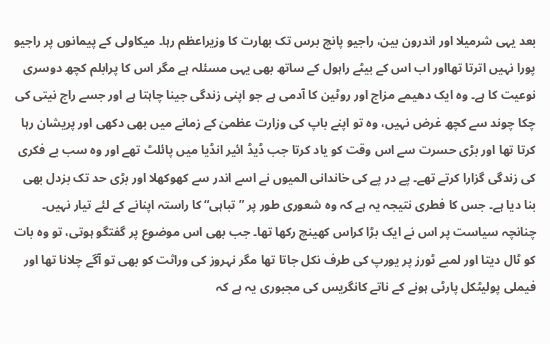بعد یہی شرمیلا اور اندرون بین، راجیو پانچ برس تک بھارت کا وزیراعظم رہا۔ میکاولی کے پیمانوں پر راجیو پورا نہیں اترتا تھااور اب اس کے بیٹے راہول کے ساتھ بھی یہی مسئلہ ہے مگر اس کا پرابلم کچھ دوسری نوعیت کا ہے۔ وہ ایک دھیمے مزاج اور روٹین کا آدمی ہے جو اپنی زندگی جینا چاہتا ہے اور جسے راج نیتی کی چکا چوند سے کچھ غرض نہیں، وہ تو اپنے باپ کی وزارت عظمیٰ کے زمانے میں بھی دکھی اور پریشان رہا کرتا تھا اور بڑی حسرت سے اس وقت کو یاد کرتا جب ڈیڈ ائیر انڈیا میں پائلٹ تھے اور وہ سب بے فکری کی زندگی گزارا کرتے تھے۔ پے در پے کی خاندانی المیوں نے اسے اندر سے کھوکھلا اور بڑی حد تک بزدل بھی بنا دیا ہے۔ جس کا فطری نتیجہ یہ ہے کہ وہ شعوری طور پر ”تباہی“ کا راستہ اپنانے کے لئے تیار نہیں۔ چنانچہ سیاست پر اس نے ایک بڑا کراس کھینچ رکھا تھا۔ جب بھی اس موضوع پر گفتگو ہوتی، تو وہ بات کو ٹال دیتا اور لمبے ٹورز پر یورپ کی طرف نکل جاتا تھا مگر نہروز کی وراثت کو بھی تو آگے چلانا تھا اور فیملی پولیٹکل پارٹی ہونے کے ناتے کانگریس کی مجبوری یہ ہے کہ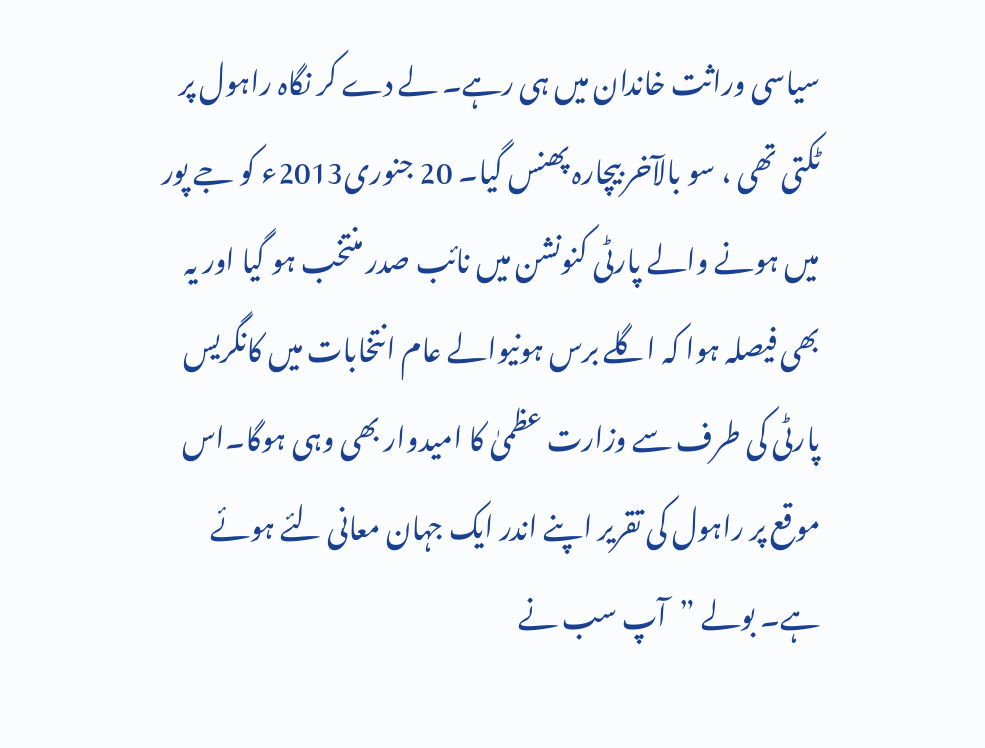سیاسی وراثت خاندان میں ہی رہے۔ لے دے کر نگاہ راہول پر ٹکتی تھی ، سو بالآخر بیچارہ پھنس گیا۔ 20 جنوری2013ء کو جے پور میں ہونے والے پارٹی کنونشن میں نائب صدر منتخب ہو گیا اور یہ بھی فیصلہ ہوا کہ اگلے برس ہونیوالے عام انتخابات میں کانگریس پارٹی کی طرف سے وزارت عظمیٰ کا امیدوار بھی وہی ہوگا۔اس موقع پر راہول کی تقریر اپنے اندر ایک جہان معانی لئے ہوئے ہے۔ بولے ”آپ سب نے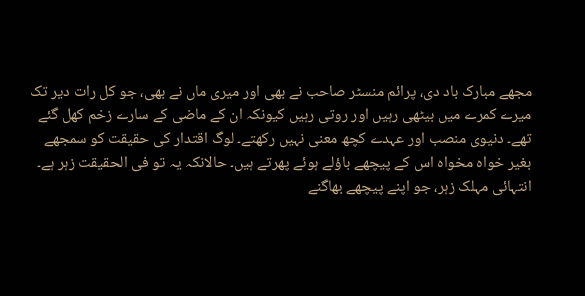مجھے مبارک باد دی، پرائم منسٹر صاحب نے بھی اور میری ماں نے بھی، جو کل رات دیر تک میرے کمرے میں بیٹھی رہیں اور روتی رہیں کیونکہ ان کے ماضی کے سارے زخم کھل گئے تھے۔ دنیوی منصب اور عہدے کچھ معنی نہیں رکھتے۔ لوگ اقتدار کی حقیقت کو سمجھے بغیر خواہ مخواہ اس کے پیچھے باؤلے ہوئے پھرتے ہیں۔ حالانکہ یہ تو فی الحقیقت زہر ہے۔ انتہائی مہلک زہر، جو اپنے پیچھے بھاگنے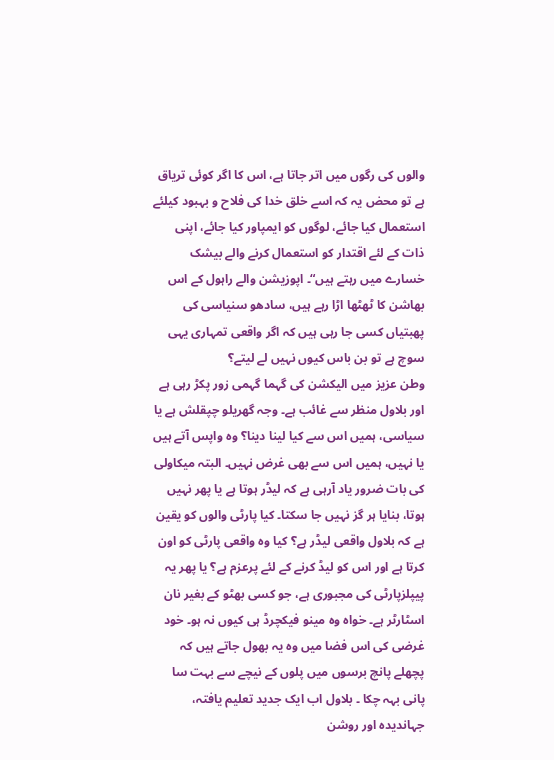والوں کی رگوں میں اتر جاتا ہے، اس کا اگر کوئی تریاق ہے تو محض یہ کہ اسے خلق خدا کی فلاح و بہبود کیلئے استعمال کیا جائے، لوگوں کو ایمپاور کیا جائے، اپنی ذات کے لئے اقتدار کو استعمال کرنے والے بیشک خسارے میں رہتے ہیں“۔ اپوزیشن والے راہول کے اس بھاشن کا ٹھٹھا اڑا رہے ہیں، سادھو سنیاسی کی پھبتیاں کسی جا رہی ہیں کہ اگر واقعی تمہاری یہی سوچ ہے تو بن باس کیوں نہیں لے لیتے؟
وطن عزیز میں الیکشن کی گہما گہمی زور پکڑ رہی ہے اور بلاول منظر سے غائب ہے۔ وجہ گھریلو چپقلش ہے یا سیاسی، ہمیں اس سے کیا لینا دینا؟ وہ واپس آتے ہیں یا نہیں، ہمیں اس سے بھی غرض نہیں۔ البتہ میکاولی کی بات ضرور یاد آرہی ہے کہ لیڈر ہوتا ہے یا پھر نہیں ہوتا، بنایا ہر گز نہیں جا سکتا۔ کیا پارٹی والوں کو یقین ہے کہ بلاول واقعی لیڈر ہے؟ کیا وہ واقعی پارٹی کو اون کرتا ہے اور اس کو لیڈ کرنے کے لئے پرعزم ہے؟ یا پھر یہ پیپلزپارٹی کی مجبوری ہے، جو کسی بھٹو کے بغیر نان اسٹارٹر ہے۔ خواہ وہ مینو فیکچرڈ ہی کیوں نہ ہو۔ خود غرضی کی اس فضا میں وہ یہ بھول جاتے ہیں کہ پچھلے پانچ برسوں میں پلوں کے نیچے سے بہت سا پانی بہہ چکا ۔ بلاول اب ایک جدید تعلیم یافتہ، جہاندیدہ اور روشن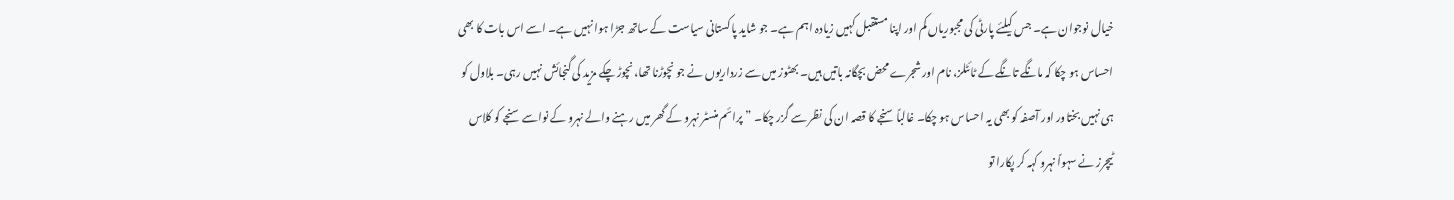خیال نوجوان ہے۔ جس کیلئے پارٹی کی مجبوریاں کم اور اپنا مستقبل کہیں زیادہ اہم ہے۔ جو شاید پاکستانی سیاست کے ساتھ جڑا ہوا نہیں ہے۔ اسے اس بات کا بھی احساس ہو چکا کہ مانگے تانگے کے ٹائٹلز، نام اور شجرے محض بچگانہ باتیں ہیں۔ بھٹوز میں سے زرداریوں نے جو نچوڑنا تھا، نچوڑ چکے مزید کی گنجائش نہیں رہی۔ بلاول کو ہی نہیں بختاور اور آصفہ کو بھی یہ احساس ہو چکا۔ غالباً سنجے کا قصہ ان کی نظر سے گزر چکا۔ ”پرائم منسٹر نہرو کے گھر میں رہنے والے نہرو کے نواسے سنجے کو کلاس ٹیچرز نے سہواً نہرو کہہ کر پکارا تو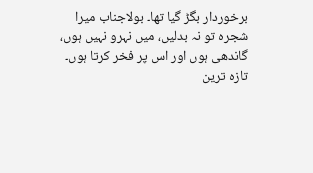برخوردار بگڑ گیا تھا۔ بولاجناب میرا شجرہ تو نہ بدلیں، میں نہرو نہیں ہوں، گاندھی ہوں اور اس پر فخر کرتا ہوں۔
تازہ ترین